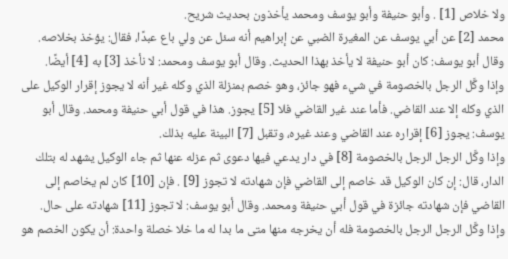ولا خلاص [1] . وأبو حنيفة وأبو يوسف ومحمد يأخذون بحديث شريح.
محمد [2] عن أبي يوسف عن المغيرة الضبي عن إبراهيم أنه سئل عن ولي باع عبدًا، فقال: يؤخذ بخلاصه.
وقال أبو يوسف: كان أبو حنيفة لا يأخذ بهذا الحديث. وقال أبو يوسف ومحمد: لا نأخذ [3] به [4] أيضًا.
وإذا وكَّل الرجل بالخصومة في شيء فهو جائز، وهو خصم بمنزلة الذي وكله غير أنه لا يجوز إقرار الوكيل على الذي وكله إلا عند القاضي. فأما عند غير القاضي فلا [5] يجوز. هذا في قول أبي حنيفة ومحمد. وقال أبو يوسف: يجوز [6] إقراره عند القاضي وعند غيره، وتقبل [7] البينة عليه بذلك.
وإذا وكَّل الرجل الرجل بالخصومة [8] في دار يدعي فيها دعوى ثم عزله عنها ثم جاء الوكيل يشهد له بتلك الدار، قال: إن كان الوكيل قد خاصم إلى القاضي فإن شهادته لا تجوز [9] . فإن [10] كان لم يخاصم إلى القاضي فإن شهادته جائزة في قول أبي حنيفة ومحمد. وقال أبو يوسف: لا تجوز [11] شهادته على حال.
وإذا وكَّل الرجل الرجل بالخصومة فله أن يخرجه منها متى ما بدا له ما خلا خصلة واحدة: أن يكون الخصم هو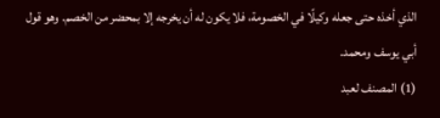الذي أخذه حتى جعله وكيلًا في الخصومة، فلا يكون له أن يخرجه إلا بمحضر من الخصم. وهو قول أبي يوسف ومحمد.
(1) المصنف لعبد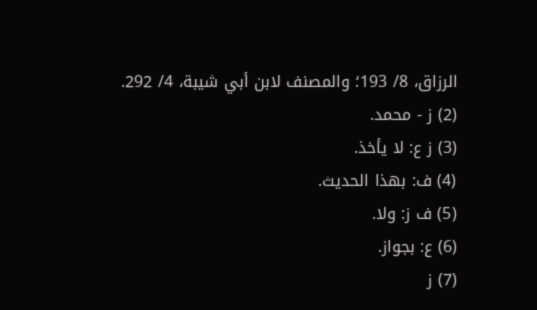الرزاق، 8/ 193؛ والمصنف لابن أبي شيبة، 4/ 292.
(2) ز - محمد.
(3) ز ع: لا يأخذ.
(4) ف: بهذا الحديث.
(5) ف ز: ولا.
(6) ع: بجواز.
(7) ز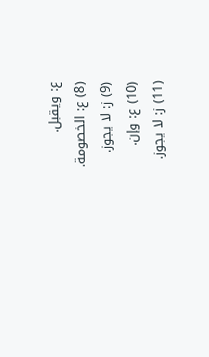ع: ويقبل.
(8) ع: الخصومة.
(9) ز: لا يجوز.
(10) ع: وإن.
(11) ز: لا يجوز.